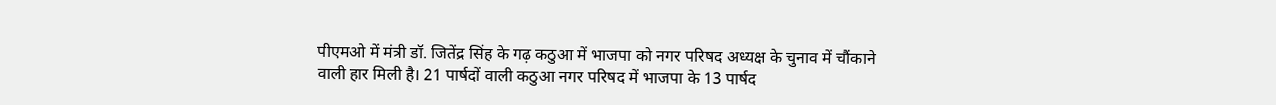पीएमओ में मंत्री डॉ. जितेंद्र सिंह के गढ़ कठुआ में भाजपा को नगर परिषद अध्यक्ष के चुनाव में चौंकाने वाली हार मिली है। 21 पार्षदों वाली कठुआ नगर परिषद में भाजपा के 13 पार्षद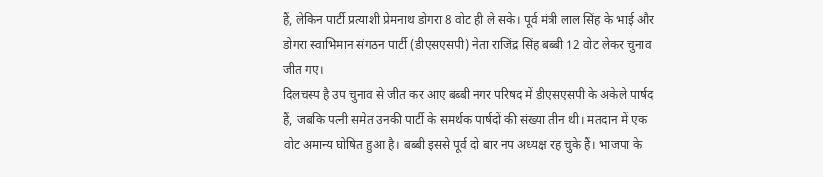हैं, लेकिन पार्टी प्रत्याशी प्रेमनाथ डोगरा 8 वोट ही ले सके। पूर्व मंत्री लाल सिंह के भाई और डोगरा स्वाभिमान संगठन पार्टी (डीएसएसपी) नेता राजिंद्र सिंह बब्बी 12 वोट लेकर चुनाव जीत गए।
दिलचस्प है उप चुनाव से जीत कर आए बब्बी नगर परिषद में डीएसएसपी के अकेले पार्षद हैं, जबकि पत्नी समेत उनकी पार्टी के समर्थक पार्षदों की संख्या तीन थी। मतदान में एक वोट अमान्य घोषित हुआ है। बब्बी इससे पूर्व दो बार नप अध्यक्ष रह चुके हैं। भाजपा के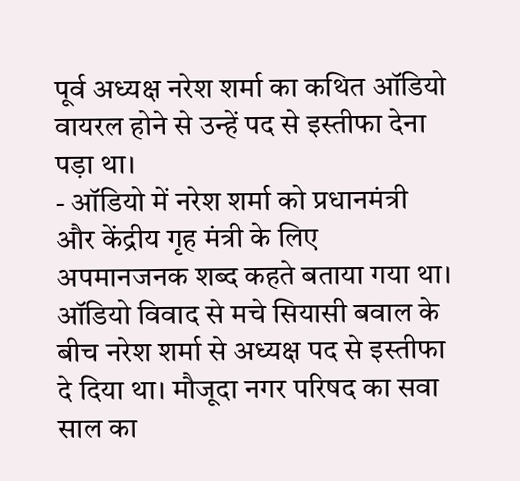पूर्व अध्यक्ष नरेश शर्मा का कथित ऑडियो वायरल होने से उन्हें पद से इस्तीफा देना पड़ा था।
- ऑडियो में नरेश शर्मा को प्रधानमंत्री और केंद्रीय गृह मंत्री के लिए अपमानजनक शब्द कहते बताया गया था। ऑडियो विवाद से मचे सियासी बवाल के बीच नरेश शर्मा से अध्यक्ष पद से इस्तीफा दे दिया था। मौजूदा नगर परिषद का सवा साल का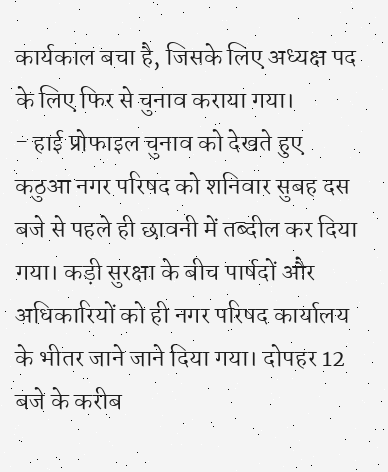कार्यकाल बचा है, जिसके लिए अध्यक्ष पद के लिए फिर से चुनाव कराया गया।
- हाई प्रोफाइल चुनाव को देखते हुए कठुआ नगर परिषद को शनिवार सुबह दस बजे से पहले ही छावनी में तब्दील कर दिया गया। कड़ी सुरक्षा के बीच पार्षदों और अधिकारियों को ही नगर परिषद कार्यालय के भीतर जाने जाने दिया गया। दोपहर 12 बजे के करीब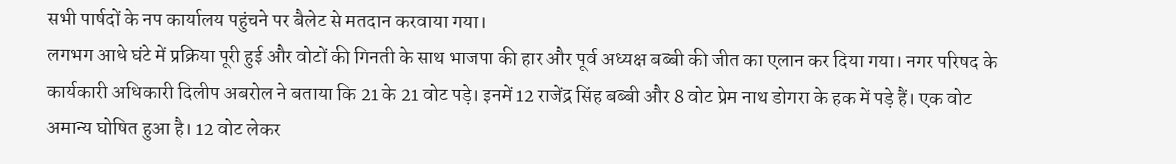सभी पार्षदों के नप कार्यालय पहुंचने पर बैलेट से मतदान करवाया गया।
लगभग आधे घंटे में प्रक्रिया पूरी हुई और वोटों की गिनती के साथ भाजपा की हार और पूर्व अध्यक्ष बब्बी की जीत का एलान कर दिया गया। नगर परिषद के कार्यकारी अधिकारी दिलीप अबरोल ने बताया कि 21 के 21 वोट पड़े। इनमें 12 राजेंद्र सिंह बब्बी और 8 वोट प्रेम नाथ डोगरा के हक में पड़े हैं। एक वोट अमान्य घोषित हुआ है। 12 वोट लेकर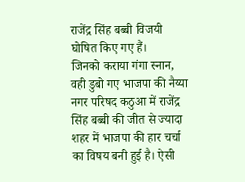राजेंद्र सिंह बब्बी विजयी घोषित किए गए हैं।
जिनको कराया गंगा स्नान, वही डुबो गए भाजपा की नैय्या
नगर परिषद कठुआ में राजेंद्र सिंह बब्बी की जीत से ज्यादा शहर में भाजपा की हार चर्चा का विषय बनी हुई है। ऐसी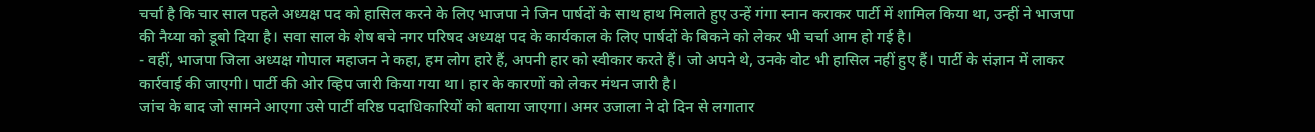चर्चा है कि चार साल पहले अध्यक्ष पद को हासिल करने के लिए भाजपा ने जिन पार्षदों के साथ हाथ मिलाते हुए उन्हें गंगा स्नान कराकर पार्टी में शामिल किया था, उन्हीं ने भाजपा की नैय्या को डूबो दिया है। सवा साल के शेष बचे नगर परिषद अध्यक्ष पद के कार्यकाल के लिए पार्षदों के बिकने को लेकर भी चर्चा आम हो गई है।
- वहीं, भाजपा जिला अध्यक्ष गोपाल महाजन ने कहा, हम लोग हारे हैं, अपनी हार को स्वीकार करते हैं। जो अपने थे, उनके वोट भी हासिल नहीं हुए हैं। पार्टी के संज्ञान में लाकर कार्रवाई की जाएगी। पार्टी की ओर व्हिप जारी किया गया था। हार के कारणों को लेकर मंथन जारी है।
जांच के बाद जो सामने आएगा उसे पार्टी वरिष्ठ पदाधिकारियों को बताया जाएगा। अमर उजाला ने दो दिन से लगातार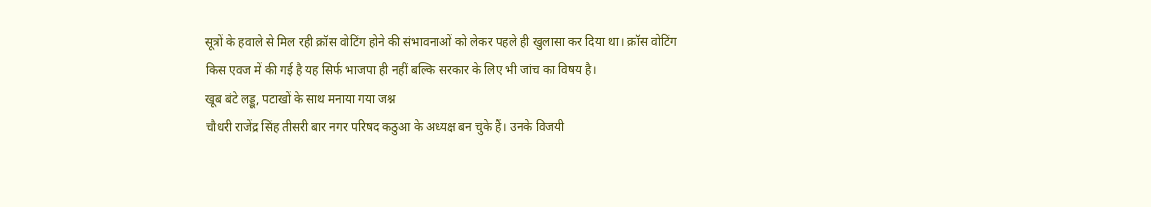सूत्रों के हवाले से मिल रही क्रॉस वोटिंग होने की संभावनाओं को लेकर पहले ही खुलासा कर दिया था। क्रॉस वोटिंग किस एवज में की गई है यह सिर्फ भाजपा ही नहीं बल्कि सरकार के लिए भी जांच का विषय है।
खूब बंटे लड्डू, पटाखों के साथ मनाया गया जश्न
चौधरी राजेंद्र सिंह तीसरी बार नगर परिषद कठुआ के अध्यक्ष बन चुके हैं। उनके विजयी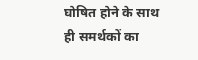घोषित होने के साथ ही समर्थकों का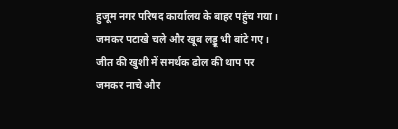हुजूम नगर परिषद कार्यालय के बाहर पहुंच गया। जमकर पटाखे चले और खूब लड्डू भी बांटे गए। जीत की खुशी में समर्थक ढोल की थाप पर जमकर नाचे और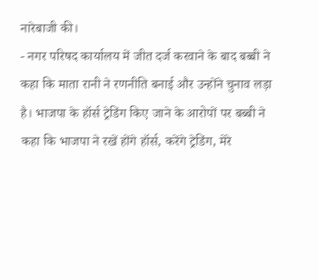नारेबाजी की।
- नगर परिषद कार्यालय में जीत दर्ज करवाने के बाद बब्बी ने कहा कि माता रानी ने रणनीति बनाई और उन्होंने चुनाव लड़ा है। भाजपा के हॉर्स ट्रेडिंग किए जाने के आरोपों पर बब्बी ने कहा कि भाजपा ने रखें होंगे हॉर्स, करेंगे ट्रेडिंग, मेरे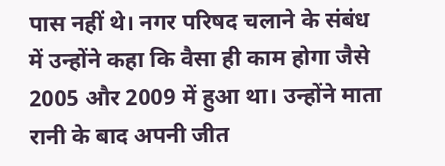पास नहीं थे। नगर परिषद चलाने के संबंध में उन्होंने कहा कि वैसा ही काम होगा जैसे 2005 और 2009 में हुआ था। उन्होंने माता रानी के बाद अपनी जीत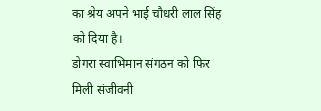का श्रेय अपने भाई चौधरी लाल सिंह को दिया है।
डोगरा स्वाभिमान संगठन को फिर मिली संजीवनी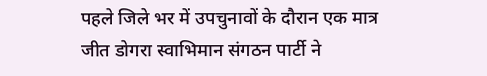पहले जिले भर में उपचुनावों के दौरान एक मात्र जीत डोगरा स्वाभिमान संगठन पार्टी ने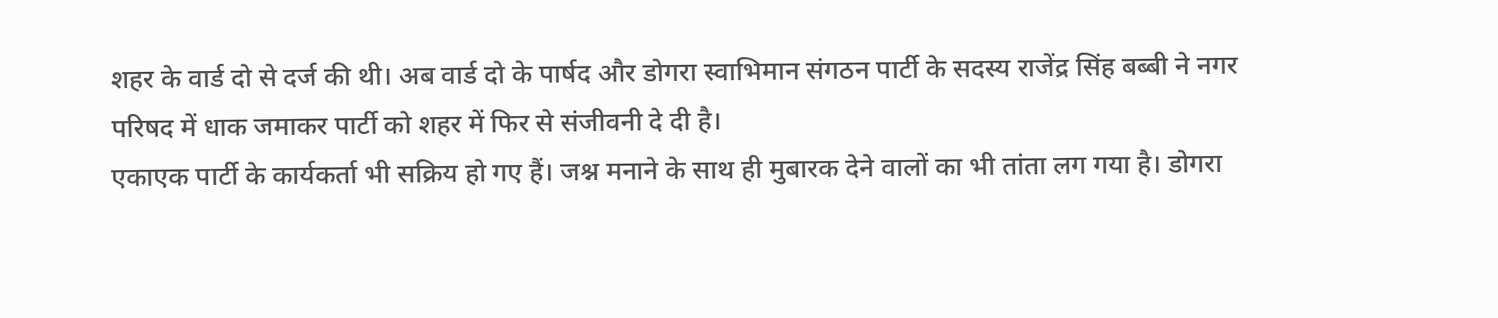शहर के वार्ड दो से दर्ज की थी। अब वार्ड दो के पार्षद और डोगरा स्वाभिमान संगठन पार्टी के सदस्य राजेंद्र सिंह बब्बी ने नगर परिषद में धाक जमाकर पार्टी को शहर में फिर से संजीवनी दे दी है।
एकाएक पार्टी के कार्यकर्ता भी सक्रिय हो गए हैं। जश्न मनाने के साथ ही मुबारक देने वालों का भी तांता लग गया है। डोगरा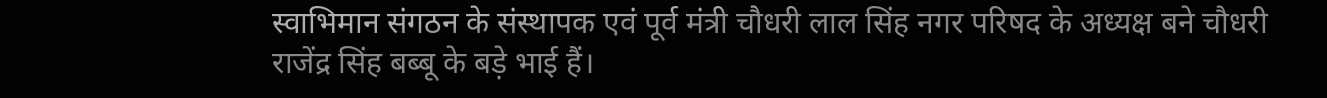स्वाभिमान संगठन के संस्थापक एवं पूर्व मंत्री चौधरी लाल सिंह नगर परिषद के अध्यक्ष बने चौधरी राजेंद्र सिंह बब्बू के बड़े भाई हैं।